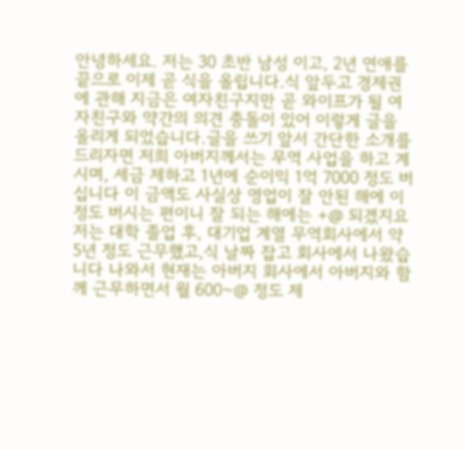안녕하세요. 저는 30 초반 남성 이고, 2년 연애를 끝으로 이제 곧 식을 올립니다.식 앞두고 경제권에 관해 지금은 여자친구지만 곧 와이프가 될 여자친구와 약간의 의견 충돌이 있어 이렇게 글을 올리게 되었습니다.글을 쓰기 앞서 간단한 소개를 드리자면 저희 아버지께서는 무역 사업을 하고 계시며, 세금 제하고 1년에 순이익 1억 7000 정도 버십니다 이 금액도 사실상 영업이 잘 안된 해에 이정도 버시는 편이니 잘 되는 해에는 +@ 되겠지요 저는 대학 졸업 후, 대기업 계열 무역회사에서 약 5년 정도 근무했고,식 날짜 잡고 회사에서 나왔습니다 나와서 현재는 아버지 회사에서 아버지와 함께 근무하면서 월 600~@ 정도 제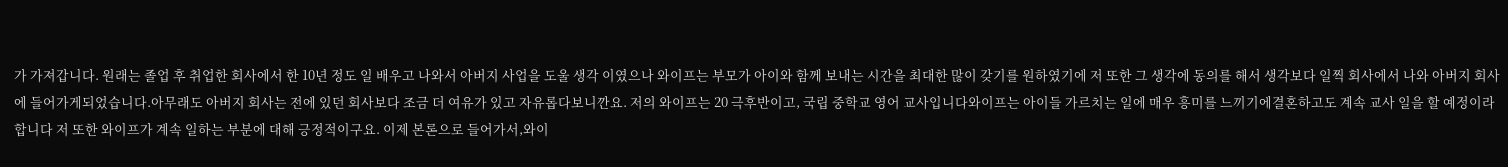가 가져갑니다. 원래는 졸업 후 취업한 회사에서 한 10년 정도 일 배우고 나와서 아버지 사업을 도울 생각 이였으나 와이프는 부모가 아이와 함께 보내는 시간을 최대한 많이 갖기를 원하였기에 저 또한 그 생각에 동의를 해서 생각보다 일찍 회사에서 나와 아버지 회사에 들어가게되었습니다.아무래도 아버지 회사는 전에 있던 회사보다 조금 더 여유가 있고 자유롭다보니깐요. 저의 와이프는 20 극후반이고, 국립 중학교 영어 교사입니다와이프는 아이들 가르치는 일에 매우 흥미를 느끼기에결혼하고도 계속 교사 일을 할 예정이라 합니다 저 또한 와이프가 계속 일하는 부분에 대해 긍정적이구요. 이제 본론으로 들어가서,와이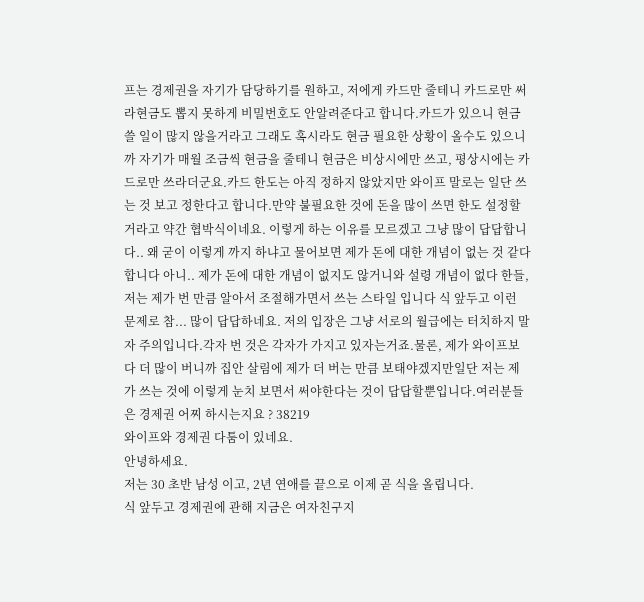프는 경제권을 자기가 담당하기를 원하고, 저에게 카드만 줄테니 카드로만 써라현금도 뽑지 못하게 비밀번호도 안알려준다고 합니다.카드가 있으니 현금 쓸 일이 많지 않을거라고 그래도 혹시라도 현금 필요한 상황이 올수도 있으니까 자기가 매월 조금씩 현금을 줄테니 현금은 비상시에만 쓰고, 평상시에는 카드로만 쓰라더군요.카드 한도는 아직 정하지 않았지만 와이프 말로는 일단 쓰는 것 보고 정한다고 합니다.만약 불필요한 것에 돈을 많이 쓰면 한도 설정할거라고 약간 협박식이네요. 이렇게 하는 이유를 모르겠고 그냥 많이 답답합니다.. 왜 굳이 이렇게 까지 하냐고 물어보면 제가 돈에 대한 개념이 없는 것 같다 합니다 아니.. 제가 돈에 대한 개념이 없지도 않거니와 설령 개념이 없다 한들, 저는 제가 번 만큼 알아서 조절해가면서 쓰는 스타일 입니다 식 앞두고 이런 문제로 참... 많이 답답하네요. 저의 입장은 그냥 서로의 월급에는 터치하지 말자 주의입니다.각자 번 것은 각자가 가지고 있자는거죠.물론, 제가 와이프보다 더 많이 버니까 집안 살림에 제가 더 버는 만큼 보태야겠지만일단 저는 제가 쓰는 것에 이렇게 눈치 보면서 써야한다는 것이 답답할뿐입니다.여러분들은 경제권 어찌 하시는지요 ? 38219
와이프와 경제권 다툼이 있네요.
안녕하세요.
저는 30 초반 남성 이고, 2년 연애를 끝으로 이제 곧 식을 올립니다.
식 앞두고 경제권에 관해 지금은 여자친구지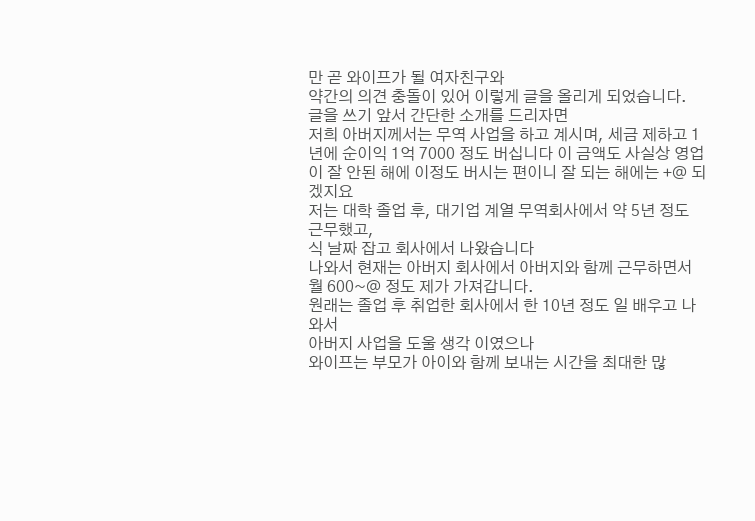만 곧 와이프가 될 여자친구와
약간의 의견 충돌이 있어 이렇게 글을 올리게 되었습니다.
글을 쓰기 앞서 간단한 소개를 드리자면
저희 아버지께서는 무역 사업을 하고 계시며, 세금 제하고 1년에 순이익 1억 7000 정도 버십니다 이 금액도 사실상 영업이 잘 안된 해에 이정도 버시는 편이니 잘 되는 해에는 +@ 되겠지요
저는 대학 졸업 후, 대기업 계열 무역회사에서 약 5년 정도 근무했고,
식 날짜 잡고 회사에서 나왔습니다
나와서 현재는 아버지 회사에서 아버지와 함께 근무하면서 월 600~@ 정도 제가 가져갑니다.
원래는 졸업 후 취업한 회사에서 한 10년 정도 일 배우고 나와서
아버지 사업을 도울 생각 이였으나
와이프는 부모가 아이와 함께 보내는 시간을 최대한 많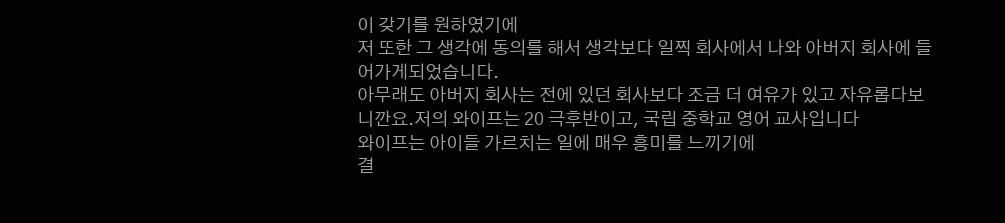이 갖기를 원하였기에
저 또한 그 생각에 동의를 해서 생각보다 일찍 회사에서 나와 아버지 회사에 들어가게되었습니다.
아무래도 아버지 회사는 전에 있던 회사보다 조금 더 여유가 있고 자유롭다보니깐요.저의 와이프는 20 극후반이고, 국립 중학교 영어 교사입니다
와이프는 아이들 가르치는 일에 매우 흥미를 느끼기에
결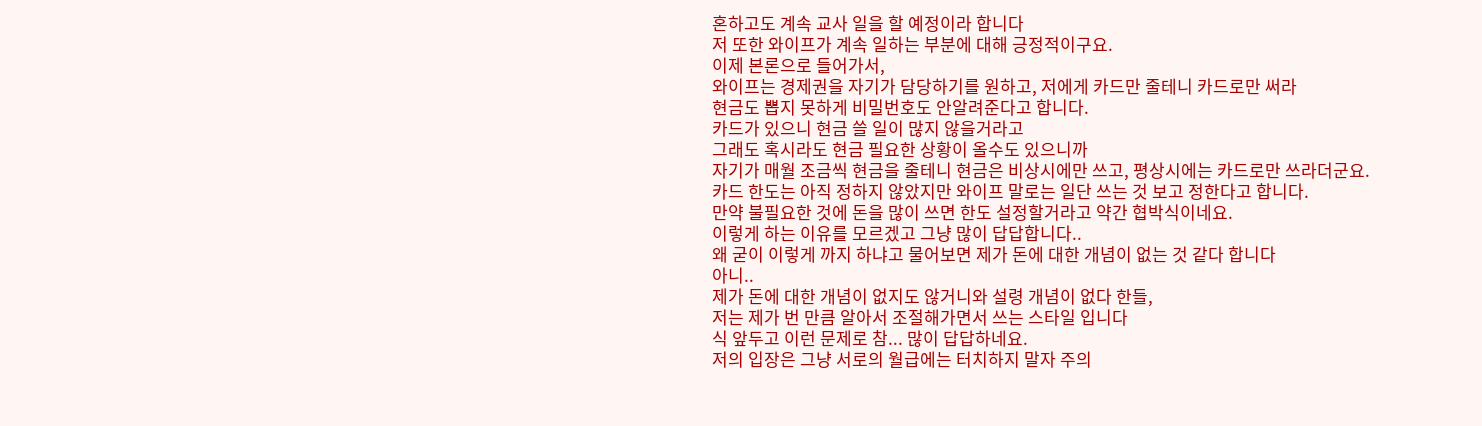혼하고도 계속 교사 일을 할 예정이라 합니다
저 또한 와이프가 계속 일하는 부분에 대해 긍정적이구요.
이제 본론으로 들어가서,
와이프는 경제권을 자기가 담당하기를 원하고, 저에게 카드만 줄테니 카드로만 써라
현금도 뽑지 못하게 비밀번호도 안알려준다고 합니다.
카드가 있으니 현금 쓸 일이 많지 않을거라고
그래도 혹시라도 현금 필요한 상황이 올수도 있으니까
자기가 매월 조금씩 현금을 줄테니 현금은 비상시에만 쓰고, 평상시에는 카드로만 쓰라더군요.
카드 한도는 아직 정하지 않았지만 와이프 말로는 일단 쓰는 것 보고 정한다고 합니다.
만약 불필요한 것에 돈을 많이 쓰면 한도 설정할거라고 약간 협박식이네요.
이렇게 하는 이유를 모르겠고 그냥 많이 답답합니다..
왜 굳이 이렇게 까지 하냐고 물어보면 제가 돈에 대한 개념이 없는 것 같다 합니다
아니..
제가 돈에 대한 개념이 없지도 않거니와 설령 개념이 없다 한들,
저는 제가 번 만큼 알아서 조절해가면서 쓰는 스타일 입니다
식 앞두고 이런 문제로 참... 많이 답답하네요.
저의 입장은 그냥 서로의 월급에는 터치하지 말자 주의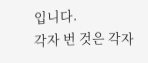입니다.
각자 번 것은 각자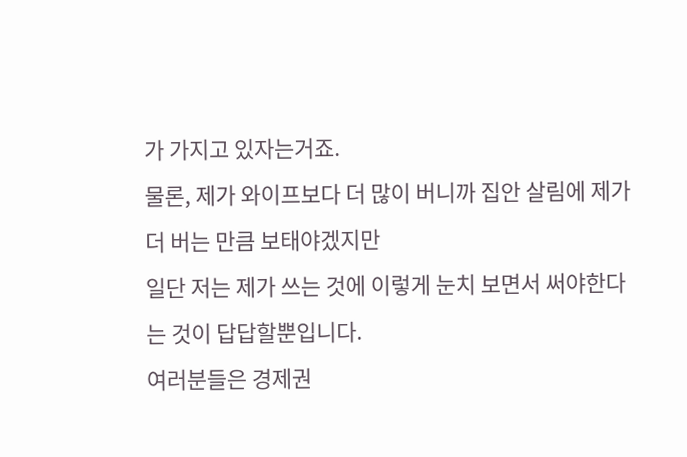가 가지고 있자는거죠.
물론, 제가 와이프보다 더 많이 버니까 집안 살림에 제가 더 버는 만큼 보태야겠지만
일단 저는 제가 쓰는 것에 이렇게 눈치 보면서 써야한다는 것이 답답할뿐입니다.
여러분들은 경제권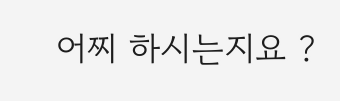어찌 하시는지요 ?